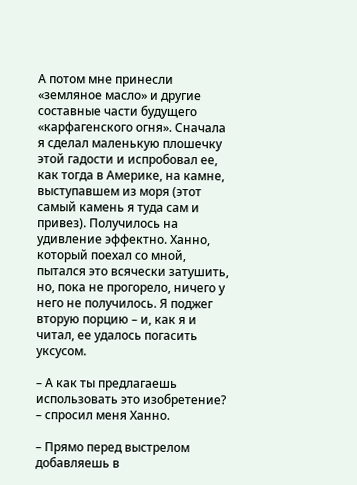А потом мне принесли «земляное масло» и другие составные части будущего «карфагенского огня». Сначала я сделал маленькую плошечку этой гадости и испробовал ее, как тогда в Америке, на камне, выступавшем из моря (этот самый камень я туда сам и привез). Получилось на удивление эффектно. Ханно, который поехал со мной, пытался это всячески затушить, но, пока не прогорело, ничего у него не получилось. Я поджег вторую порцию – и, как я и читал, ее удалось погасить уксусом.

– А как ты предлагаешь использовать это изобретение? – спросил меня Ханно.

– Прямо перед выстрелом добавляешь в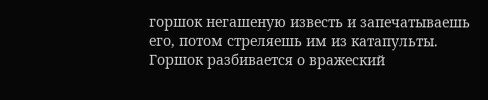горшок негашеную известь и запечатываешь его, потом стреляешь им из катапульты. Горшок разбивается о вражеский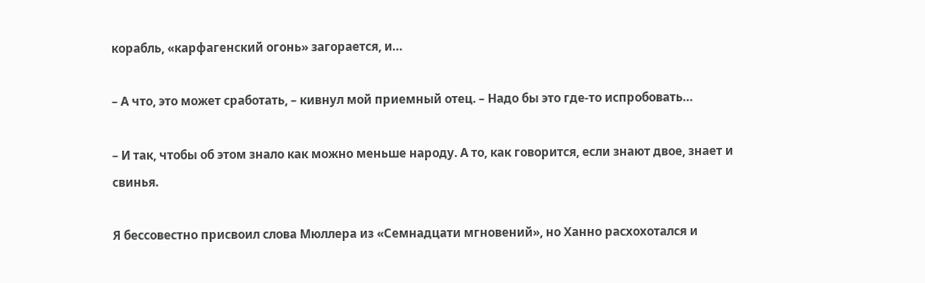корабль, «карфагенский огонь» загорается, и…

– А что, это может сработать, – кивнул мой приемный отец. – Надо бы это где-то испробовать…

– И так, чтобы об этом знало как можно меньше народу. А то, как говорится, если знают двое, знает и свинья.

Я бессовестно присвоил слова Мюллера из «Семнадцати мгновений», но Ханно расхохотался и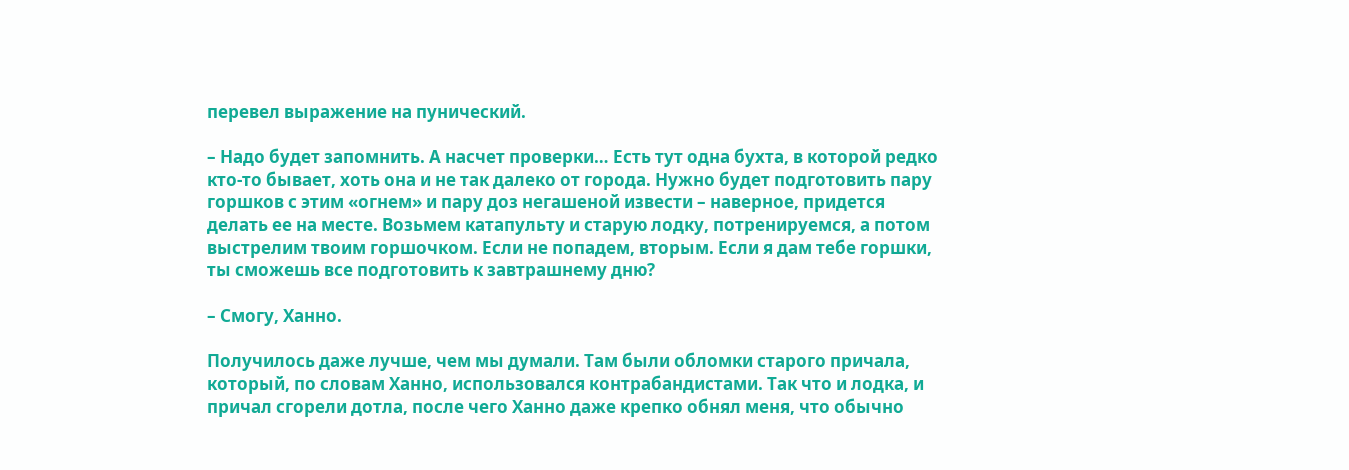перевел выражение на пунический.

– Надо будет запомнить. А насчет проверки… Есть тут одна бухта, в которой редко кто-то бывает, хоть она и не так далеко от города. Нужно будет подготовить пару горшков с этим «огнем» и пару доз негашеной извести – наверное, придется делать ее на месте. Возьмем катапульту и старую лодку, потренируемся, а потом выстрелим твоим горшочком. Если не попадем, вторым. Если я дам тебе горшки, ты сможешь все подготовить к завтрашнему дню?

– Смогу, Ханно.

Получилось даже лучше, чем мы думали. Там были обломки старого причала, который, по словам Ханно, использовался контрабандистами. Так что и лодка, и причал сгорели дотла, после чего Ханно даже крепко обнял меня, что обычно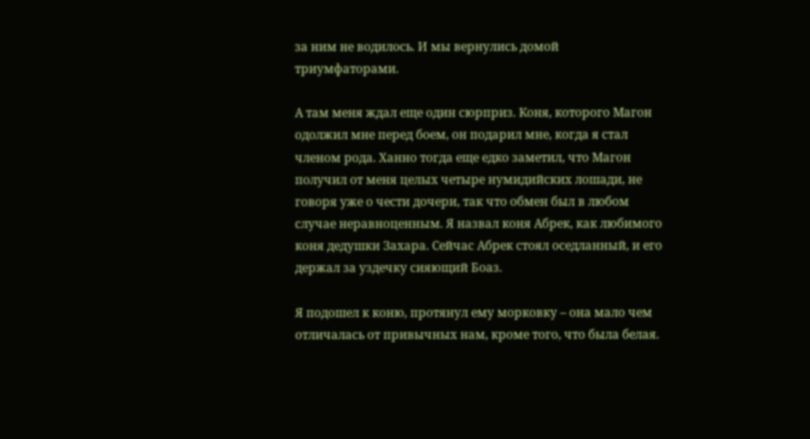за ним не водилось. И мы вернулись домой триумфаторами.

А там меня ждал еще один сюрприз. Коня, которого Магон одолжил мне перед боем, он подарил мне, когда я стал членом рода. Ханно тогда еще едко заметил, что Магон получил от меня целых четыре нумидийских лошади, не говоря уже о чести дочери, так что обмен был в любом случае неравноценным. Я назвал коня Абрек, как любимого коня дедушки Захара. Сейчас Абрек стоял оседланный, и его держал за уздечку сияющий Боаз.

Я подошел к коню, протянул ему морковку – она мало чем отличалась от привычных нам, кроме того, что была белая.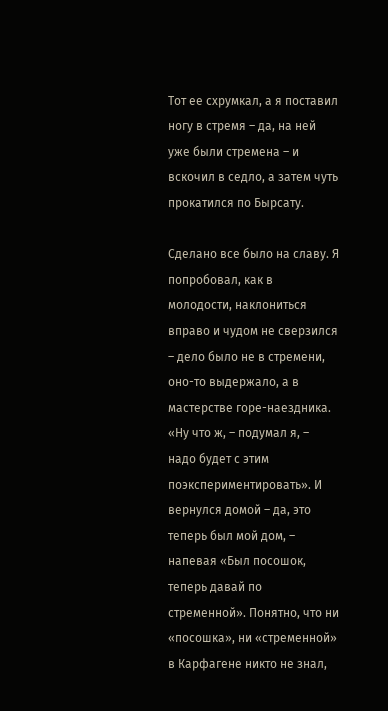Тот ее схрумкал, а я поставил ногу в стремя – да, на ней уже были стремена – и вскочил в седло, а затем чуть прокатился по Бырсату.

Сделано все было на славу. Я попробовал, как в молодости, наклониться вправо и чудом не сверзился – дело было не в стремени, оно-то выдержало, а в мастерстве горе-наездника. «Ну что ж, – подумал я, – надо будет с этим поэкспериментировать». И вернулся домой – да, это теперь был мой дом, – напевая «Был посошок, теперь давай по стременной». Понятно, что ни «посошка», ни «стременной» в Карфагене никто не знал,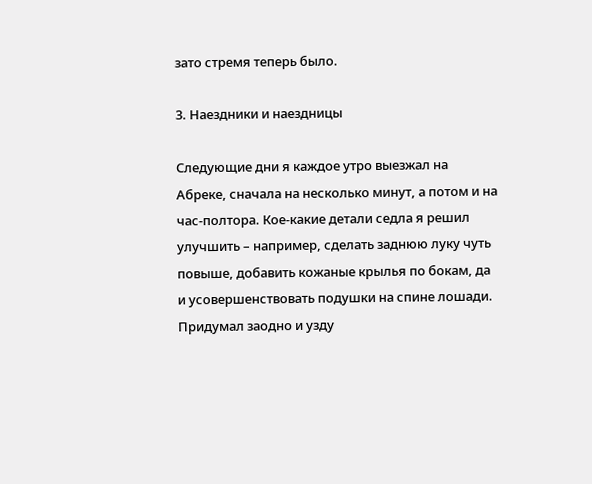зато стремя теперь было.

3. Наездники и наездницы

Следующие дни я каждое утро выезжал на Абреке, сначала на несколько минут, а потом и на час-полтора. Кое-какие детали седла я решил улучшить – например, сделать заднюю луку чуть повыше, добавить кожаные крылья по бокам, да и усовершенствовать подушки на спине лошади. Придумал заодно и узду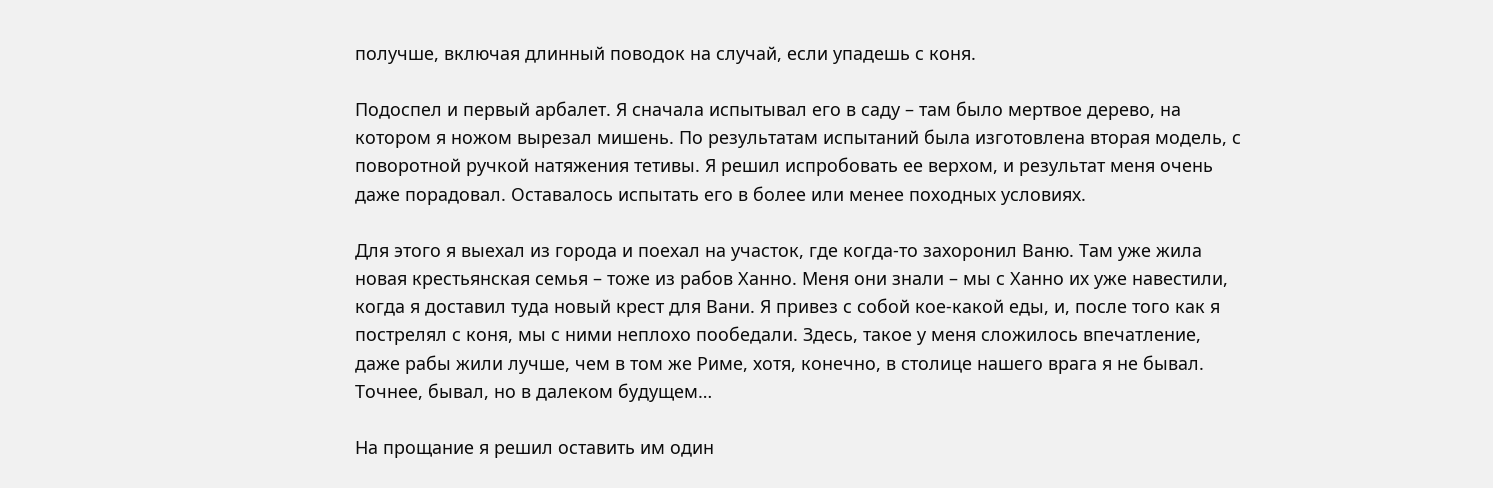получше, включая длинный поводок на случай, если упадешь с коня.

Подоспел и первый арбалет. Я сначала испытывал его в саду – там было мертвое дерево, на котором я ножом вырезал мишень. По результатам испытаний была изготовлена вторая модель, с поворотной ручкой натяжения тетивы. Я решил испробовать ее верхом, и результат меня очень даже порадовал. Оставалось испытать его в более или менее походных условиях.

Для этого я выехал из города и поехал на участок, где когда-то захоронил Ваню. Там уже жила новая крестьянская семья – тоже из рабов Ханно. Меня они знали – мы с Ханно их уже навестили, когда я доставил туда новый крест для Вани. Я привез с собой кое-какой еды, и, после того как я пострелял с коня, мы с ними неплохо пообедали. Здесь, такое у меня сложилось впечатление, даже рабы жили лучше, чем в том же Риме, хотя, конечно, в столице нашего врага я не бывал. Точнее, бывал, но в далеком будущем…

На прощание я решил оставить им один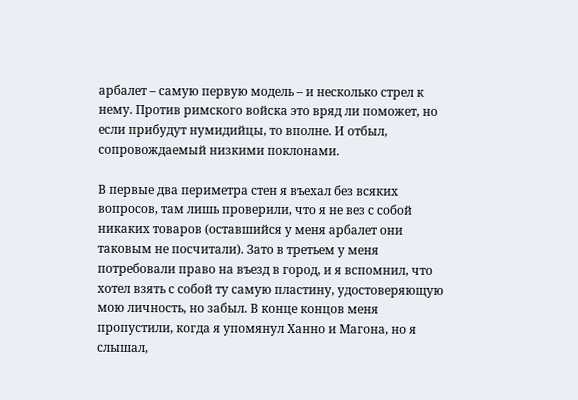арбалет – самую первую модель – и несколько стрел к нему. Против римского войска это вряд ли поможет, но если прибудут нумидийцы, то вполне. И отбыл, сопровождаемый низкими поклонами.

В первые два периметра стен я въехал без всяких вопросов, там лишь проверили, что я не вез с собой никаких товаров (оставшийся у меня арбалет они таковым не посчитали). Зато в третьем у меня потребовали право на въезд в город, и я вспомнил, что хотел взять с собой ту самую пластину, удостоверяющую мою личность, но забыл. В конце концов меня пропустили, когда я упомянул Ханно и Магона, но я слышал,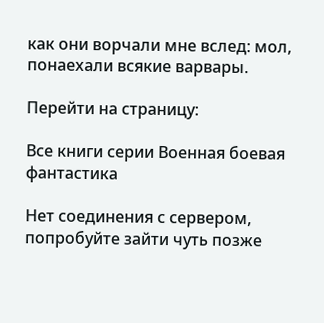как они ворчали мне вслед: мол, понаехали всякие варвары.

Перейти на страницу:

Все книги серии Военная боевая фантастика

Нет соединения с сервером, попробуйте зайти чуть позже